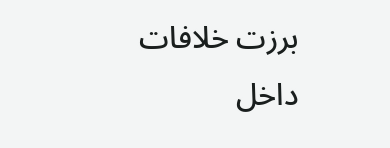برزت خلافات داخل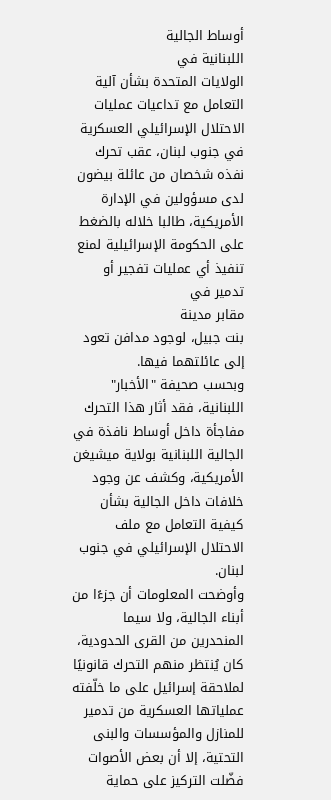أوساط الجالية
اللبنانية في
الولايات المتحدة بشأن آلية التعامل مع تداعيات عمليات الاحتلال الإسرائيلي العسكرية في جنوب لبنان، عقب تحرك نفذه شخصان من عائلة بيضون لدى مسؤولين في الإدارة الأمريكية، طالبا خلاله بالضغط على الحكومة الإسرائيلية لمنع تنفيذ أي عمليات تفجير أو تدمير في
مقابر مدينة
بنت جبيل، لوجود مدافن تعود إلى عائلتهما فيها.
وبحسب صحيفة "الأخبار" اللبنانية، فقد أثار هذا التحرك مفاجأة داخل أوساط نافذة في الجالية اللبنانية بولاية ميشيغن الأمريكية، وكشف عن وجود خلافات داخل الجالية بشأن كيفية التعامل مع ملف الاحتلال الإسرائيلي في جنوب لبنان.
وأوضحت المعلومات أن جزءًا من أبناء الجالية، ولا سيما المنحدرين من القرى الحدودية، كان يُنتظر منهم التحرك قانونيًا لملاحقة إسرائيل على ما خلّفته عملياتها العسكرية من تدمير للمنازل والمؤسسات والبنى التحتية، إلا أن بعض الأصوات فضّلت التركيز على حماية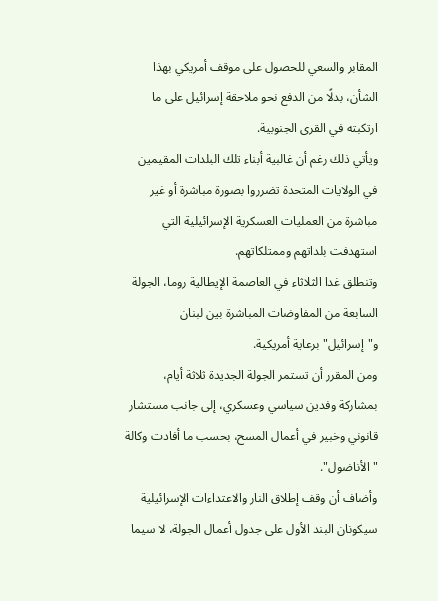المقابر والسعي للحصول على موقف أمريكي بهذا الشأن، بدلًا من الدفع نحو ملاحقة إسرائيل على ما ارتكبته في القرى الجنوبية.
ويأتي ذلك رغم أن غالبية أبناء تلك البلدات المقيمين في الولايات المتحدة تضرروا بصورة مباشرة أو غير مباشرة من العمليات العسكرية الإسرائيلية التي استهدفت بلداتهم وممتلكاتهم.
وتنطلق غدا الثلاثاء في العاصمة الإيطالية روما، الجولة السابعة من المفاوضات المباشرة بين لبنان و"إسرائيل" برعاية أمريكية.
ومن المقرر أن تستمر الجولة الجديدة ثلاثة أيام، بمشاركة وفدين سياسي وعسكري، إلى جانب مستشار قانوني وخبير في أعمال المسح، بحسب ما أفادت وكالة "الأناضول".
وأضاف أن وقف إطلاق النار والاعتداءات الإسرائيلية سيكونان البند الأول على جدول أعمال الجولة، لا سيما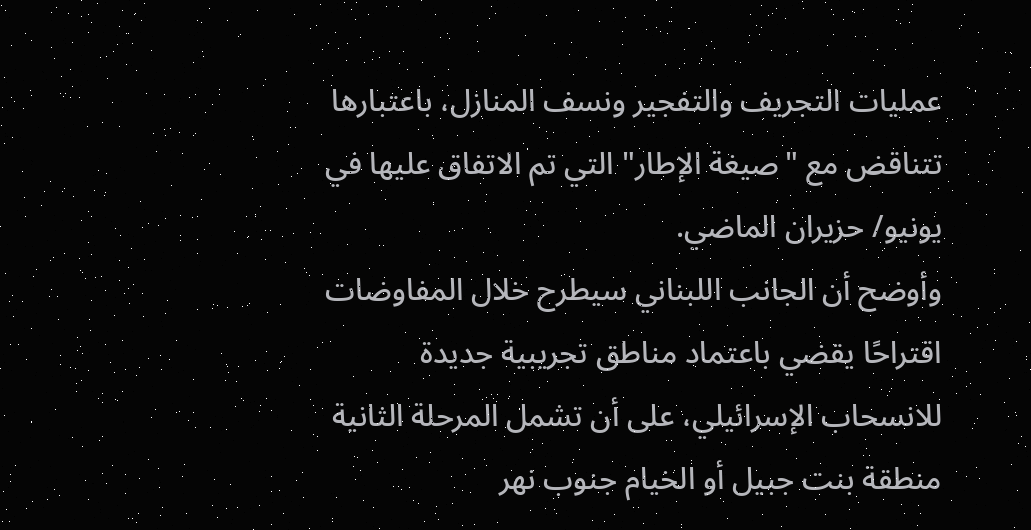عمليات التجريف والتفجير ونسف المنازل، باعتبارها تتناقض مع "صيغة الإطار" التي تم الاتفاق عليها في يونيو/ حزيران الماضي.
وأوضح أن الجانب اللبناني سيطرح خلال المفاوضات اقتراحًا يقضي باعتماد مناطق تجريبية جديدة للانسحاب الإسرائيلي، على أن تشمل المرحلة الثانية منطقة بنت جبيل أو الخيام جنوب نهر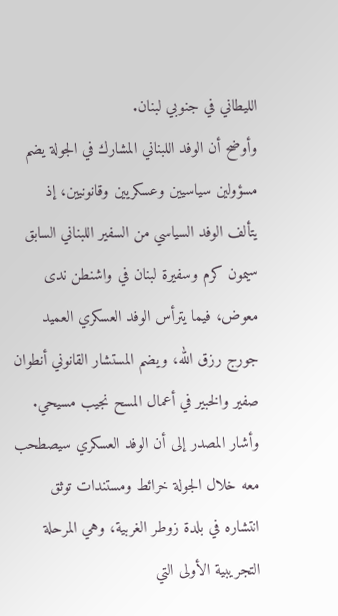الليطاني في جنوبي لبنان.
وأوضح أن الوفد اللبناني المشارك في الجولة يضم مسؤولين سياسيين وعسكريين وقانونيين، إذ يتألف الوفد السياسي من السفير اللبناني السابق سيمون كرم وسفيرة لبنان في واشنطن ندى معوض، فيما يترأس الوفد العسكري العميد جورج رزق الله، ويضم المستشار القانوني أنطوان صفير والخبير في أعمال المسح نجيب مسيحي.
وأشار المصدر إلى أن الوفد العسكري سيصطحب معه خلال الجولة خرائط ومستندات توثق انتشاره في بلدة زوطر الغربية، وهي المرحلة التجريبية الأولى التي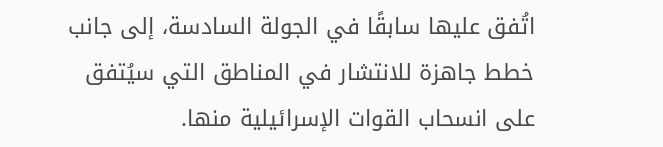اتُفق عليها سابقًا في الجولة السادسة، إلى جانب خطط جاهزة للانتشار في المناطق التي سيُتفق على انسحاب القوات الإسرائيلية منها.